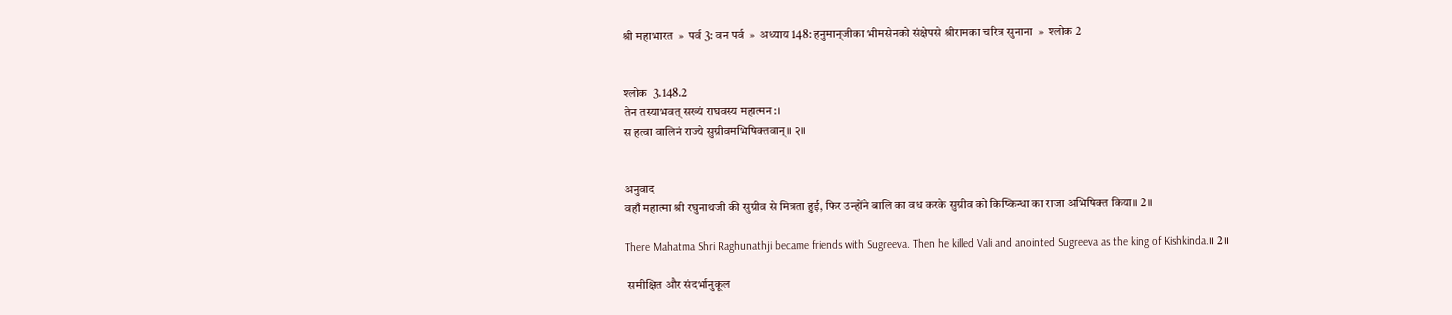श्री महाभारत  »  पर्व 3: वन पर्व  »  अध्याय 148: हनुमान‍्जीका भीमसेनको संक्षेपसे श्रीरामका चरित्र सुनाना  »  श्लोक 2


श्लोक  3.148.2
तेन तस्याभवत् सख्यं राघवस्य महात्मन:।
स हत्वा वालिनं राज्ये सुग्रीवमभिषिक्तवान्॥ २॥


अनुवाद
वहाँ महात्मा श्री रघुनाथजी की सुग्रीव से मित्रता हुई, फिर उन्होंने बालि का वध करके सुग्रीव को किष्किन्धा का राजा अभिषिक्त किया॥ 2॥

There Mahatma Shri Raghunathji became friends with Sugreeva. Then he killed Vali and anointed Sugreeva as the king of Kishkinda.॥ 2॥

 समीक्षित और संदर्भानुकूल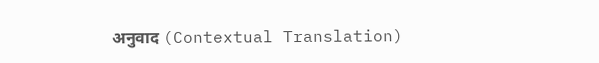अनुवाद (Contextual Translation)